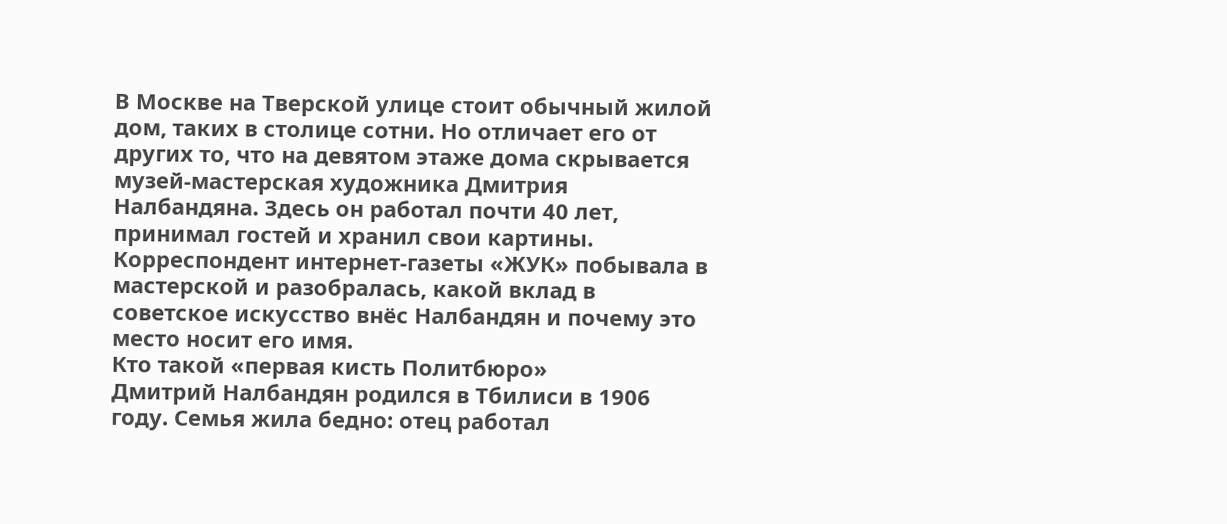В Москве на Тверской улице стоит обычный жилой дом, таких в столице сотни. Но отличает его от других то, что на девятом этаже дома скрывается музей-мастерская художника Дмитрия Налбандяна. Здесь он работал почти 40 лет, принимал гостей и хранил свои картины. Корреспондент интернет-газеты «ЖУК» побывала в мастерской и разобралась, какой вклад в советское искусство внёс Налбандян и почему это место носит его имя.
Кто такой «первая кисть Политбюро»
Дмитрий Налбандян родился в Тбилиси в 1906 году. Семья жила бедно: отец работал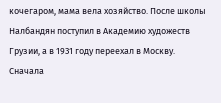кочегаром, мама вела хозяйство. После школы Налбандян поступил в Академию художеств Грузии, а в 1931 году переехал в Москву. Сначала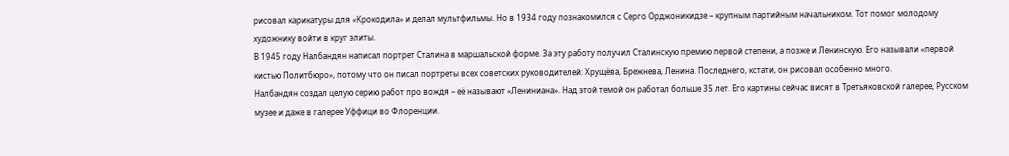рисовал карикатуры для «Крокодила» и делал мультфильмы. Но в 1934 году познакомился с Серго Орджоникидзе – крупным партийным начальником. Тот помог молодому художнику войти в круг элиты.
В 1945 году Налбандян написал портрет Сталина в маршальской форме. За эту работу получил Сталинскую премию первой степени, а позже и Ленинскую. Его называли «первой кистью Политбюро», потому что он писал портреты всех советских руководителей: Хрущёва, Брежнева, Ленина. Последнего, кстати, он рисовал особенно много.
Налбандян создал целую серию работ про вождя – её называют «Лениниана». Над этой темой он работал больше 35 лет. Его картины сейчас висят в Третьяковской галерее, Русском музее и даже в галерее Уффици во Флоренции.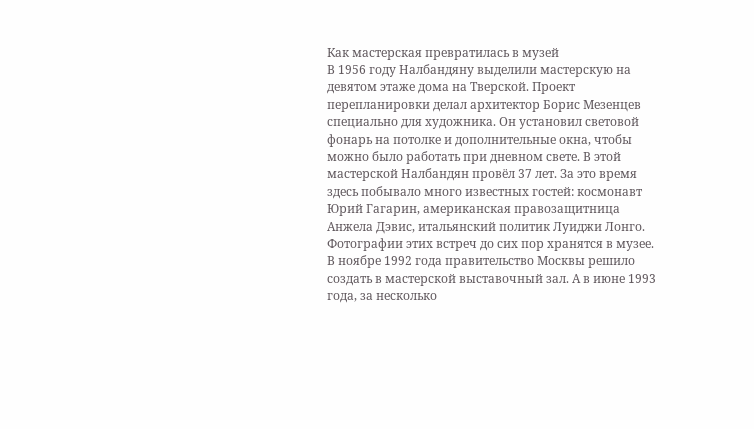Как мастерская превратилась в музей
В 1956 году Налбандяну выделили мастерскую на девятом этаже дома на Тверской. Проект перепланировки делал архитектор Борис Мезенцев специально для художника. Он установил световой фонарь на потолке и дополнительные окна, чтобы можно было работать при дневном свете. В этой мастерской Налбандян провёл 37 лет. За это время здесь побывало много известных гостей: космонавт Юрий Гагарин, американская правозащитница Анжела Дэвис, итальянский политик Луиджи Лонго. Фотографии этих встреч до сих пор хранятся в музее.
В ноябре 1992 года правительство Москвы решило создать в мастерской выставочный зал. А в июне 1993 года, за несколько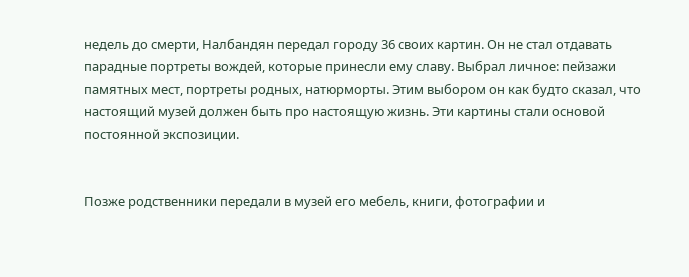недель до смерти, Налбандян передал городу 36 своих картин. Он не стал отдавать парадные портреты вождей, которые принесли ему славу. Выбрал личное: пейзажи памятных мест, портреты родных, натюрморты. Этим выбором он как будто сказал, что настоящий музей должен быть про настоящую жизнь. Эти картины стали основой постоянной экспозиции.


Позже родственники передали в музей его мебель, книги, фотографии и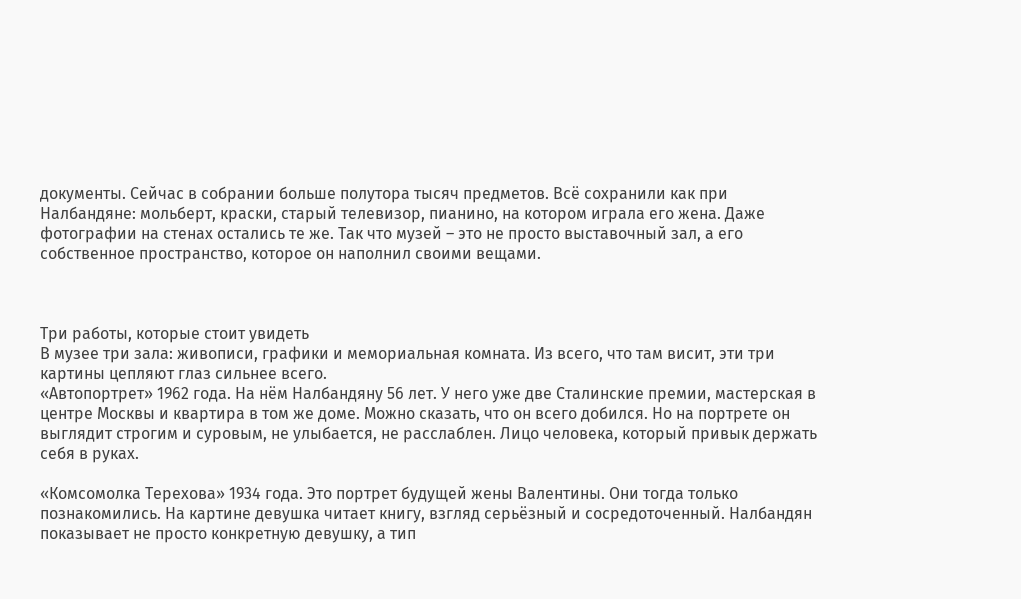документы. Сейчас в собрании больше полутора тысяч предметов. Всё сохранили как при Налбандяне: мольберт, краски, старый телевизор, пианино, на котором играла его жена. Даже фотографии на стенах остались те же. Так что музей – это не просто выставочный зал, а его собственное пространство, которое он наполнил своими вещами.



Три работы, которые стоит увидеть
В музее три зала: живописи, графики и мемориальная комната. Из всего, что там висит, эти три картины цепляют глаз сильнее всего.
«Автопортрет» 1962 года. На нём Налбандяну 56 лет. У него уже две Сталинские премии, мастерская в центре Москвы и квартира в том же доме. Можно сказать, что он всего добился. Но на портрете он выглядит строгим и суровым, не улыбается, не расслаблен. Лицо человека, который привык держать себя в руках.

«Комсомолка Терехова» 1934 года. Это портрет будущей жены Валентины. Они тогда только познакомились. На картине девушка читает книгу, взгляд серьёзный и сосредоточенный. Налбандян показывает не просто конкретную девушку, а тип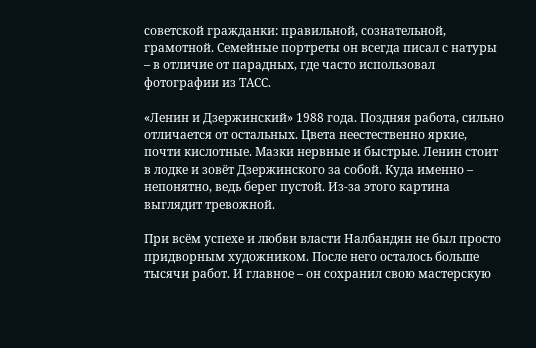советской гражданки: правильной, сознательной, грамотной. Семейные портреты он всегда писал с натуры – в отличие от парадных, где часто использовал фотографии из ТАСС.

«Ленин и Дзержинский» 1988 года. Поздняя работа, сильно отличается от остальных. Цвета неестественно яркие, почти кислотные. Мазки нервные и быстрые. Ленин стоит в лодке и зовёт Дзержинского за собой. Куда именно – непонятно, ведь берег пустой. Из-за этого картина выглядит тревожной.

При всём успехе и любви власти Налбандян не был просто придворным художником. После него осталось больше тысячи работ. И главное – он сохранил свою мастерскую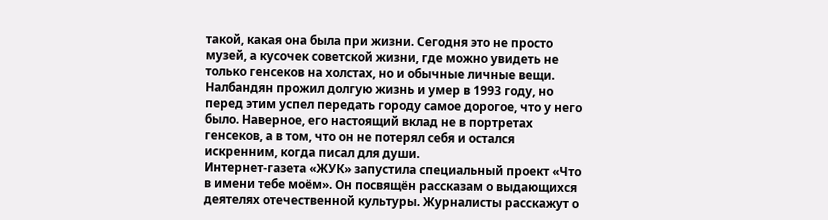такой, какая она была при жизни. Сегодня это не просто музей, а кусочек советской жизни, где можно увидеть не только генсеков на холстах, но и обычные личные вещи. Налбандян прожил долгую жизнь и умер в 1993 году, но перед этим успел передать городу самое дорогое, что у него было. Наверное, его настоящий вклад не в портретах генсеков, а в том, что он не потерял себя и остался искренним, когда писал для души.
Интернет-газета «ЖУК» запустила специальный проект «Что в имени тебе моём». Он посвящён рассказам о выдающихся деятелях отечественной культуры. Журналисты расскажут о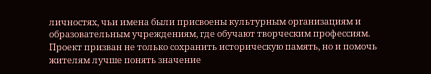личностях, чьи имена были присвоены культурным организациям и образовательным учреждениям, где обучают творческим профессиям. Проект призван не только сохранить историческую память, но и помочь жителям лучше понять значение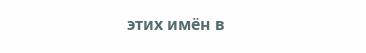этих имён в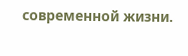современной жизни.